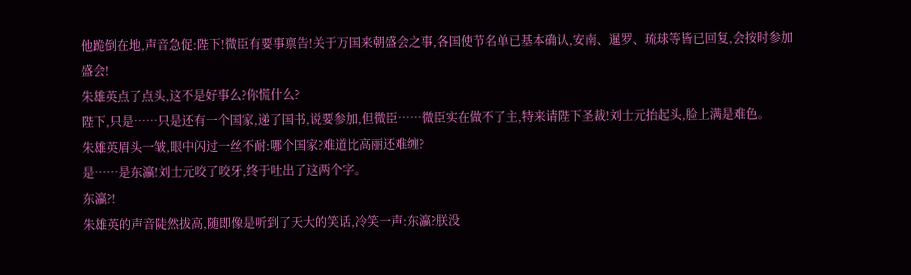他跪倒在地,声音急促:陛下!微臣有要事禀告!关于万国来朝盛会之事,各国使节名单已基本确认,安南、暹罗、琉球等皆已回复,会按时参加盛会!
朱雄英点了点头,这不是好事么?你慌什么?
陛下,只是……只是还有一个国家,递了国书,说要参加,但微臣……微臣实在做不了主,特来请陛下圣裁!刘士元抬起头,脸上满是难色。
朱雄英眉头一皱,眼中闪过一丝不耐:哪个国家?难道比高丽还难缠?
是……是东瀛!刘士元咬了咬牙,终于吐出了这两个字。
东瀛?!
朱雄英的声音陡然拔高,随即像是听到了天大的笑话,冷笑一声:东瀛?朕没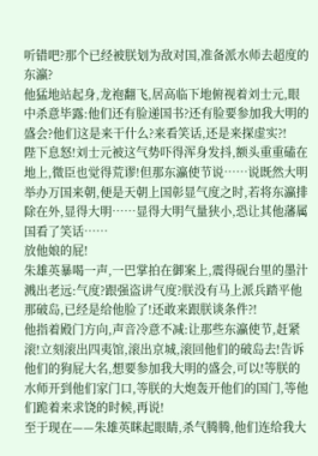听错吧?那个已经被朕划为敌对国,准备派水师去超度的东瀛?
他猛地站起身,龙袍翻飞,居高临下地俯视着刘士元,眼中杀意毕露:他们还有脸递国书?还有脸要参加我大明的盛会?他们这是来干什么?来看笑话,还是来探虚实?!
陛下息怒!刘士元被这气势吓得浑身发抖,额头重重磕在地上,微臣也觉得荒谬!但那东瀛使节说……说既然大明举办万国来朝,便是天朝上国彰显气度之时,若将东瀛排除在外,显得大明……显得大明气量狭小,恐让其他藩属国看了笑话……
放他娘的屁!
朱雄英暴喝一声,一巴掌拍在御案上,震得砚台里的墨汁溅出老远:气度?跟强盗讲气度?朕没有马上派兵踏平他那破岛,已经是给他脸了!还敢来跟朕谈条件?!
他指着殿门方向,声音冷意不减:让那些东瀛使节,赶紧滚!立刻滚出四夷馆,滚出京城,滚回他们的破岛去!告诉他们的狗屁大名,想要参加我大明的盛会,可以!等朕的水师开到他们家门口,等朕的大炮轰开他们的国门,等他们跪着来求饶的时候,再说!
至于现在——朱雄英眯起眼睛,杀气腾腾,他们连给我大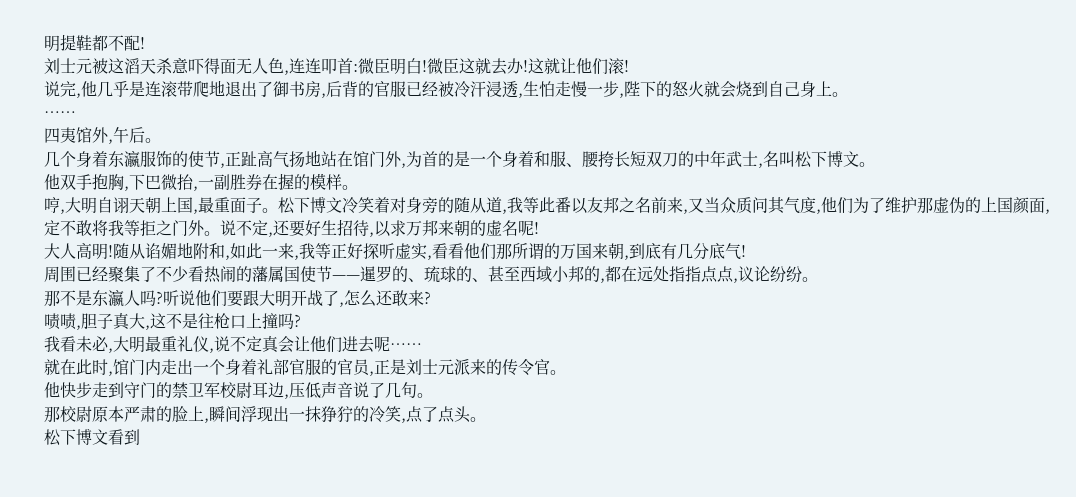明提鞋都不配!
刘士元被这滔天杀意吓得面无人色,连连叩首:微臣明白!微臣这就去办!这就让他们滚!
说完,他几乎是连滚带爬地退出了御书房,后背的官服已经被冷汗浸透,生怕走慢一步,陛下的怒火就会烧到自己身上。
……
四夷馆外,午后。
几个身着东瀛服饰的使节,正趾高气扬地站在馆门外,为首的是一个身着和服、腰挎长短双刀的中年武士,名叫松下博文。
他双手抱胸,下巴微抬,一副胜券在握的模样。
哼,大明自诩天朝上国,最重面子。松下博文冷笑着对身旁的随从道,我等此番以友邦之名前来,又当众质问其气度,他们为了维护那虚伪的上国颜面,定不敢将我等拒之门外。说不定,还要好生招待,以求万邦来朝的虚名呢!
大人高明!随从谄媚地附和,如此一来,我等正好探听虚实,看看他们那所谓的万国来朝,到底有几分底气!
周围已经聚集了不少看热闹的藩属国使节——暹罗的、琉球的、甚至西域小邦的,都在远处指指点点,议论纷纷。
那不是东瀛人吗?听说他们要跟大明开战了,怎么还敢来?
啧啧,胆子真大,这不是往枪口上撞吗?
我看未必,大明最重礼仪,说不定真会让他们进去呢……
就在此时,馆门内走出一个身着礼部官服的官员,正是刘士元派来的传令官。
他快步走到守门的禁卫军校尉耳边,压低声音说了几句。
那校尉原本严肃的脸上,瞬间浮现出一抹狰狞的冷笑,点了点头。
松下博文看到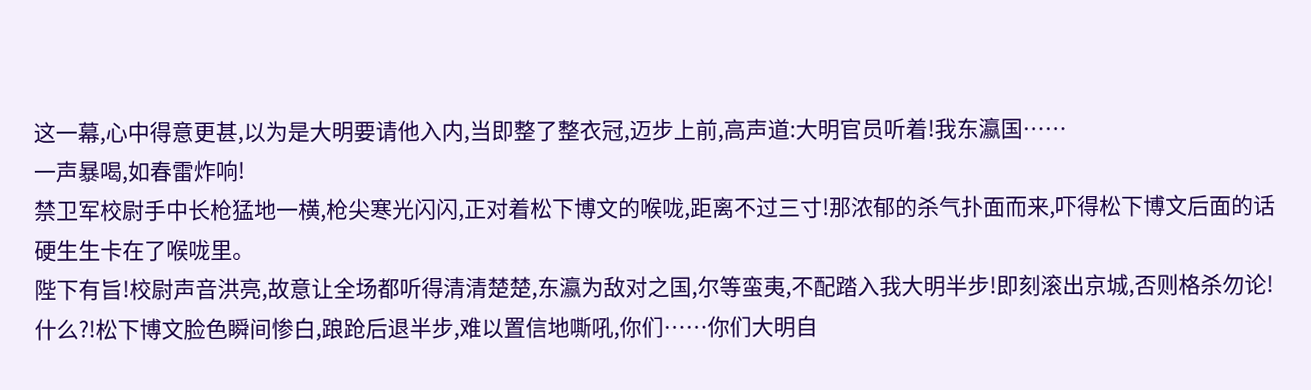这一幕,心中得意更甚,以为是大明要请他入内,当即整了整衣冠,迈步上前,高声道:大明官员听着!我东瀛国……
一声暴喝,如春雷炸响!
禁卫军校尉手中长枪猛地一横,枪尖寒光闪闪,正对着松下博文的喉咙,距离不过三寸!那浓郁的杀气扑面而来,吓得松下博文后面的话硬生生卡在了喉咙里。
陛下有旨!校尉声音洪亮,故意让全场都听得清清楚楚,东瀛为敌对之国,尔等蛮夷,不配踏入我大明半步!即刻滚出京城,否则格杀勿论!
什么?!松下博文脸色瞬间惨白,踉跄后退半步,难以置信地嘶吼,你们……你们大明自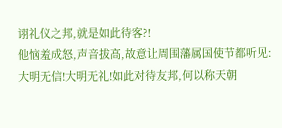诩礼仪之邦,就是如此待客?!
他恼羞成怒,声音拔高,故意让周围藩属国使节都听见:大明无信!大明无礼!如此对待友邦,何以称天朝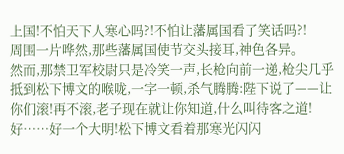上国!不怕天下人寒心吗?!不怕让藩属国看了笑话吗?!
周围一片哗然,那些藩属国使节交头接耳,神色各异。
然而,那禁卫军校尉只是冷笑一声,长枪向前一递,枪尖几乎抵到松下博文的喉咙,一字一顿,杀气腾腾:陛下说了——让你们滚!再不滚,老子现在就让你知道,什么叫待客之道!
好……好一个大明!松下博文看着那寒光闪闪